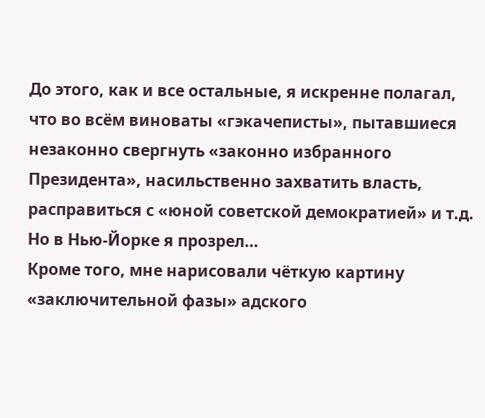До этого, как и все остальные, я искренне полагал, что во всём виноваты «гэкачеписты», пытавшиеся незаконно свергнуть «законно избранного Президента», насильственно захватить власть, расправиться с «юной советской демократией» и т.д.
Но в Нью-Йорке я прозрел…
Кроме того, мне нарисовали чёткую картину «заключительной фазы» адского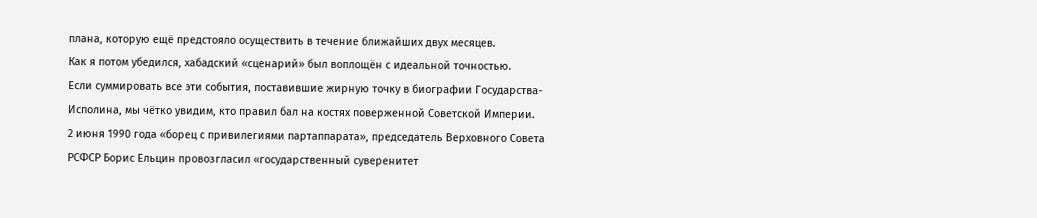плана, которую ещё предстояло осуществить в течение ближайших двух месяцев.
Как я потом убедился, хабадский «сценарий» был воплощён с идеальной точностью.
Если суммировать все эти события, поставившие жирную точку в биографии Государства-Исполина, мы чётко увидим, кто правил бал на костях поверженной Советской Империи.
2 июня 1990 года «борец с привилегиями партаппарата», председатель Верховного Совета РСФСР Борис Ельцин провозгласил «государственный суверенитет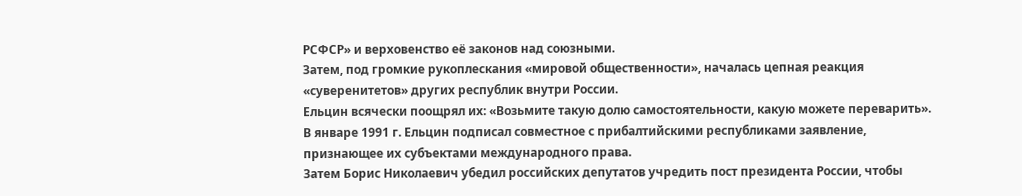РСФСР» и верховенство её законов над союзными.
Затем, под громкие рукоплескания «мировой общественности», началась цепная реакция «суверенитетов» других республик внутри России.
Ельцин всячески поощрял их: «Возьмите такую долю самостоятельности, какую можете переварить».
В январе 1991 г. Ельцин подписал совместное с прибалтийскими республиками заявление, признающее их субъектами международного права.
Затем Борис Николаевич убедил российских депутатов учредить пост президента России, чтобы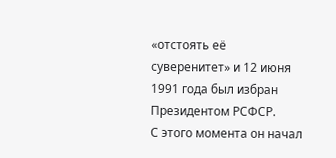«отстоять её суверенитет» и 12 июня 1991 года был избран Президентом РСФСР.
С этого момента он начал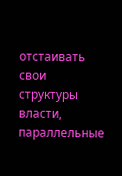отстаивать свои структуры власти, параллельные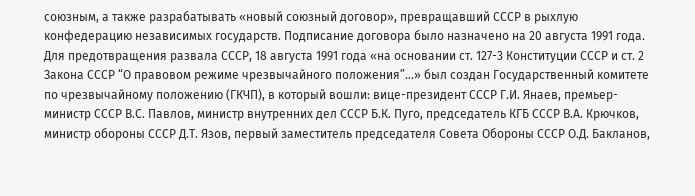союзным, а также разрабатывать «новый союзный договор», превращавший СССР в рыхлую конфедерацию независимых государств. Подписание договора было назначено на 20 августа 1991 года.
Для предотвращения развала СССР, 18 августа 1991 года «на основании ст. 127-3 Конституции СССР и ст. 2 Закона СССР “О правовом режиме чрезвычайного положения”…» был создан Государственный комитете по чрезвычайному положению (ГКЧП), в который вошли: вице-президент СССР Г.И. Янаев, премьер-министр СССР В.С. Павлов, министр внутренних дел СССР Б.К. Пуго, председатель КГБ СССР В.А. Крючков, министр обороны СССР Д.Т. Язов, первый заместитель председателя Совета Обороны СССР О.Д. Бакланов,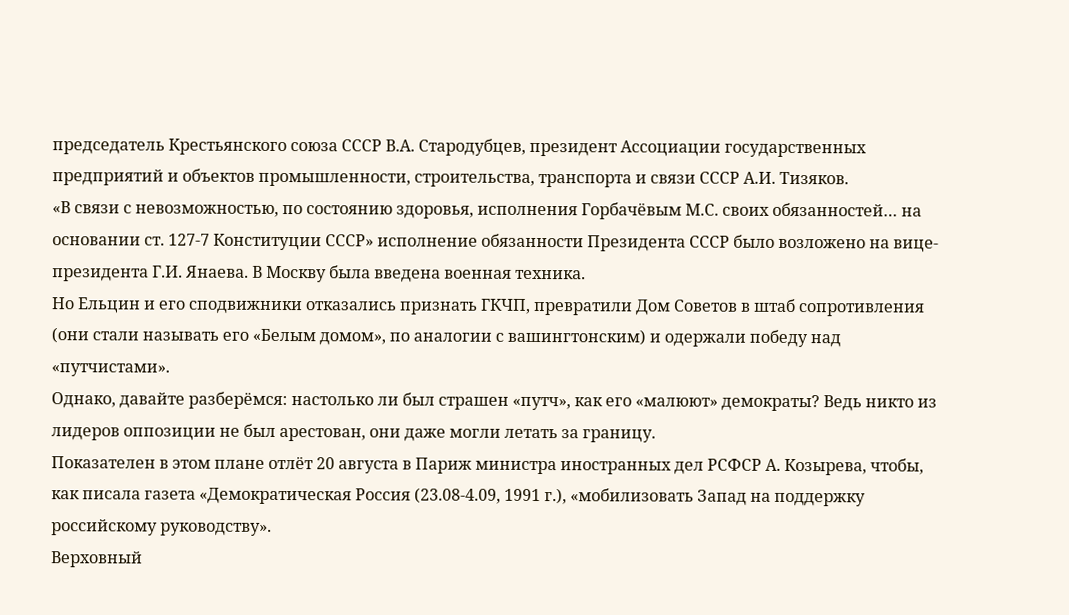председатель Крестьянского союза СССР В.А. Стародубцев, президент Ассоциации государственных предприятий и объектов промышленности, строительства, транспорта и связи СССР А.И. Тизяков.
«В связи с невозможностью, по состоянию здоровья, исполнения Горбачёвым М.С. своих обязанностей… на основании ст. 127-7 Конституции СССР» исполнение обязанности Президента СССР было возложено на вице-президента Г.И. Янаева. В Москву была введена военная техника.
Но Ельцин и его сподвижники отказались признать ГКЧП, превратили Дом Советов в штаб сопротивления (они стали называть его «Белым домом», по аналогии с вашингтонским) и одержали победу над «путчистами».
Однако, давайте разберёмся: настолько ли был страшен «путч», как его «малюют» демократы? Ведь никто из лидеров оппозиции не был арестован, они даже могли летать за границу.
Показателен в этом плане отлёт 20 августа в Париж министра иностранных дел РСФСР А. Козырева, чтобы, как писала газета «Демократическая Россия (23.08-4.09, 1991 г.), «мобилизовать Запад на поддержку российскому руководству».
Верховный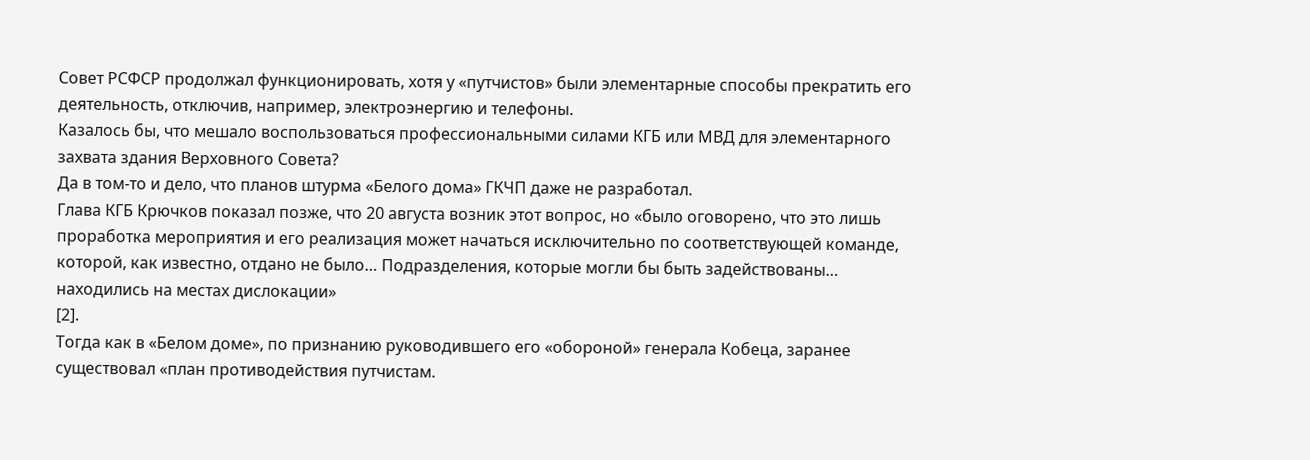Совет РСФСР продолжал функционировать, хотя у «путчистов» были элементарные способы прекратить его деятельность, отключив, например, электроэнергию и телефоны.
Казалось бы, что мешало воспользоваться профессиональными силами КГБ или МВД для элементарного захвата здания Верховного Совета?
Да в том-то и дело, что планов штурма «Белого дома» ГКЧП даже не разработал.
Глава КГБ Крючков показал позже, что 20 августа возник этот вопрос, но «было оговорено, что это лишь проработка мероприятия и его реализация может начаться исключительно по соответствующей команде, которой, как известно, отдано не было… Подразделения, которые могли бы быть задействованы… находились на местах дислокации»
[2].
Тогда как в «Белом доме», по признанию руководившего его «обороной» генерала Кобеца, заранее существовал «план противодействия путчистам.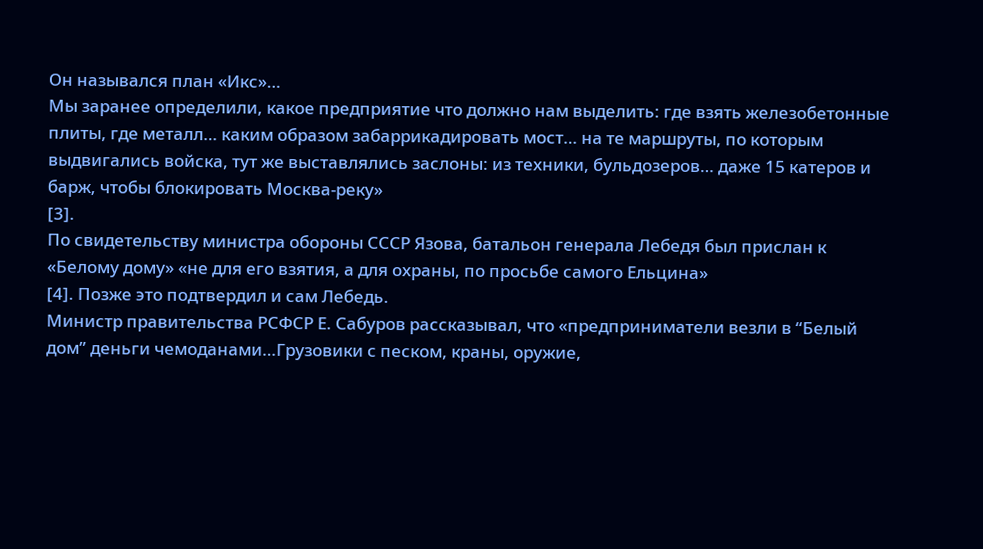Он назывался план «Икс»…
Мы заранее определили, какое предприятие что должно нам выделить: где взять железобетонные плиты, где металл… каким образом забаррикадировать мост… на те маршруты, по которым выдвигались войска, тут же выставлялись заслоны: из техники, бульдозеров… даже 15 катеров и барж, чтобы блокировать Москва-реку»
[3].
По свидетельству министра обороны СССР Язова, батальон генерала Лебедя был прислан к «Белому дому» «не для его взятия, а для охраны, по просьбе самого Ельцина»
[4]. Позже это подтвердил и сам Лебедь.
Министр правительства РСФСР Е. Сабуров рассказывал, что «предприниматели везли в “Белый дом” деньги чемоданами…Грузовики с песком, краны, оружие,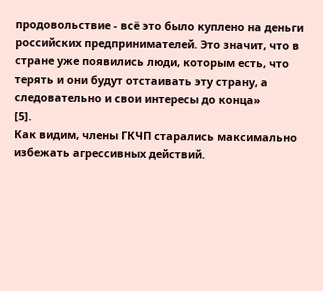продовольствие - всё это было куплено на деньги российских предпринимателей. Это значит, что в стране уже появились люди, которым есть, что терять и они будут отстаивать эту страну, а следовательно и свои интересы до конца»
[5].
Как видим, члены ГКЧП старались максимально избежать агрессивных действий.